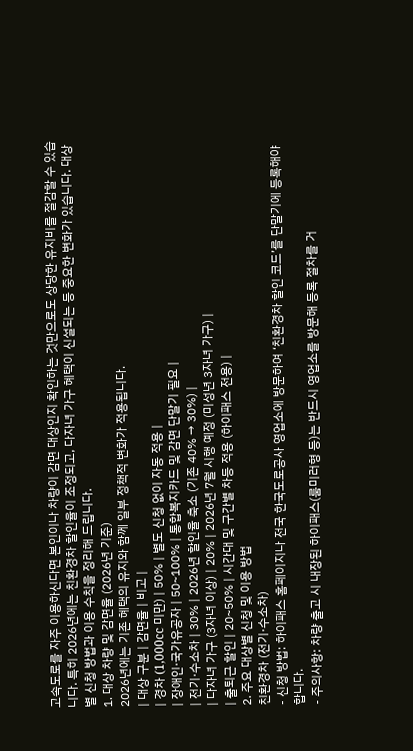고속도로를 자주 이용하신다면 본인이나 차량이 감면 대상인지 확인하는 것만으로도 상당한 유지비를 절감할 수 있습니다. 특히 2026년에는 친환경차 할인율이 조정되고, 다자녀 가구 혜택이 신설되는 등 중요한 변화가 있습니다. 대상별 신청 방법과 이용 수칙을 정리해 드립니다.
1. 대상 차량 및 감면율 (2026년 기준)
2026년에는 기존 혜택의 유지와 함께 일부 정책적 변화가 적용됩니다.
| 대상 구분 | 감면율 | 비고 |
| 경차 (1,000cc 미만) | 50% | 별도 신청 없이 자동 적용 |
| 장애인·국가유공자 | 50~100% | 통합복지카드 및 감면 단말기 필요 |
| 전기·수소차 | 30% | 2026년 할인율 축소 (기존 40% → 30%) |
| 다자녀 가구 (3자녀 이상) | 20% | 2026년 7월 시행 예정 (미성년 3자녀 가구) |
| 출퇴근 할인 | 20~50% | 시간대 및 구간별 차등 적용 (하이패스 전용) |
2. 주요 대상별 신청 및 이용 방법
친환경차 (전기·수소차)
- 신청 방법: 하이패스 홈페이지나 전국 한국도로공사 영업소에 방문하여 ‘친환경차 할인 코드’를 단말기에 등록해야 합니다.
- 주의사항: 차량 출고 시 내장된 하이패스(룸미러형 등)는 반드시 영업소를 방문해 등록 절차를 거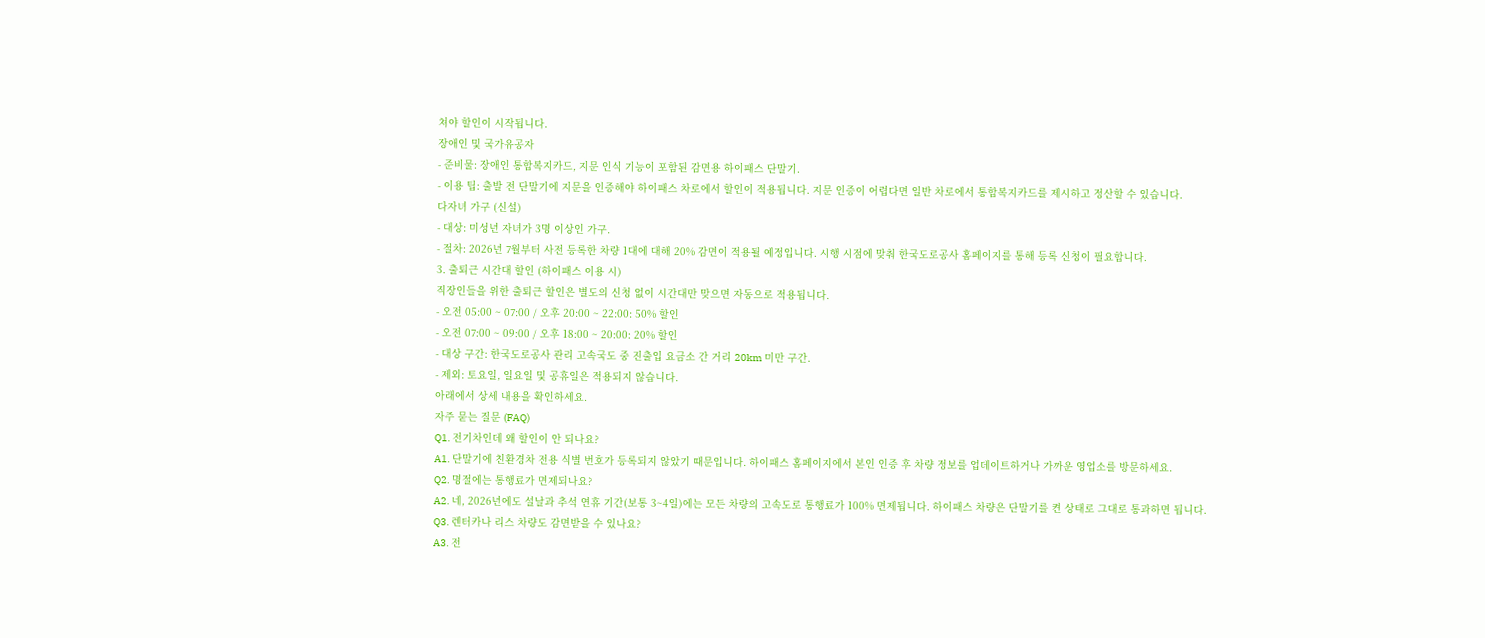쳐야 할인이 시작됩니다.
장애인 및 국가유공자
- 준비물: 장애인 통합복지카드, 지문 인식 기능이 포함된 감면용 하이패스 단말기.
- 이용 팁: 출발 전 단말기에 지문을 인증해야 하이패스 차로에서 할인이 적용됩니다. 지문 인증이 어렵다면 일반 차로에서 통합복지카드를 제시하고 정산할 수 있습니다.
다자녀 가구 (신설)
- 대상: 미성년 자녀가 3명 이상인 가구.
- 절차: 2026년 7월부터 사전 등록한 차량 1대에 대해 20% 감면이 적용될 예정입니다. 시행 시점에 맞춰 한국도로공사 홈페이지를 통해 등록 신청이 필요합니다.
3. 출퇴근 시간대 할인 (하이패스 이용 시)
직장인들을 위한 출퇴근 할인은 별도의 신청 없이 시간대만 맞으면 자동으로 적용됩니다.
- 오전 05:00 ~ 07:00 / 오후 20:00 ~ 22:00: 50% 할인
- 오전 07:00 ~ 09:00 / 오후 18:00 ~ 20:00: 20% 할인
- 대상 구간: 한국도로공사 관리 고속국도 중 진출입 요금소 간 거리 20km 미만 구간.
- 제외: 토요일, 일요일 및 공휴일은 적용되지 않습니다.
아래에서 상세 내용을 확인하세요.
자주 묻는 질문 (FAQ)
Q1. 전기차인데 왜 할인이 안 되나요?
A1. 단말기에 친환경차 전용 식별 번호가 등록되지 않았기 때문입니다. 하이패스 홈페이지에서 본인 인증 후 차량 정보를 업데이트하거나 가까운 영업소를 방문하세요.
Q2. 명절에는 통행료가 면제되나요?
A2. 네, 2026년에도 설날과 추석 연휴 기간(보통 3~4일)에는 모든 차량의 고속도로 통행료가 100% 면제됩니다. 하이패스 차량은 단말기를 켠 상태로 그대로 통과하면 됩니다.
Q3. 렌터카나 리스 차량도 감면받을 수 있나요?
A3. 전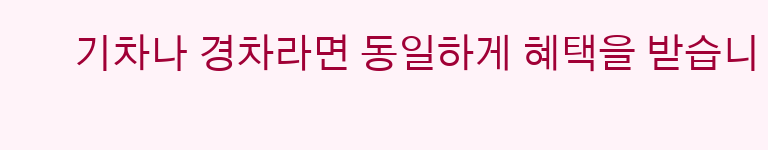기차나 경차라면 동일하게 혜택을 받습니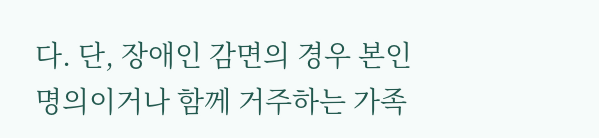다. 단, 장애인 감면의 경우 본인 명의이거나 함께 거주하는 가족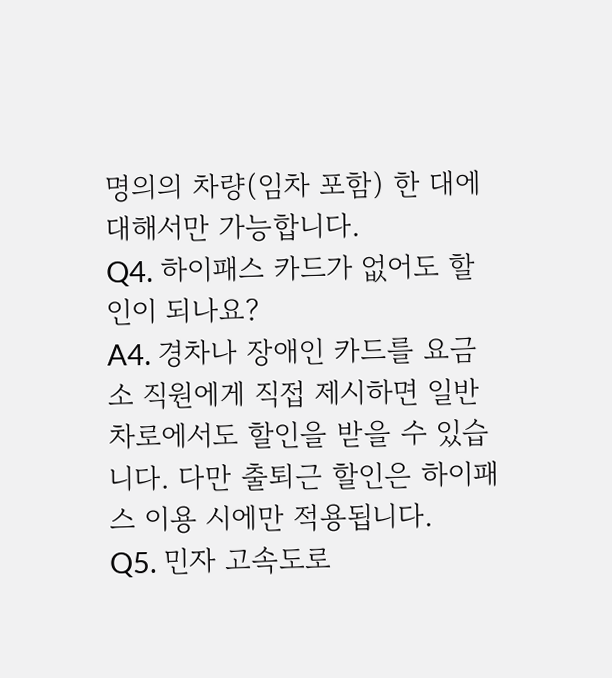명의의 차량(임차 포함) 한 대에 대해서만 가능합니다.
Q4. 하이패스 카드가 없어도 할인이 되나요?
A4. 경차나 장애인 카드를 요금소 직원에게 직접 제시하면 일반 차로에서도 할인을 받을 수 있습니다. 다만 출퇴근 할인은 하이패스 이용 시에만 적용됩니다.
Q5. 민자 고속도로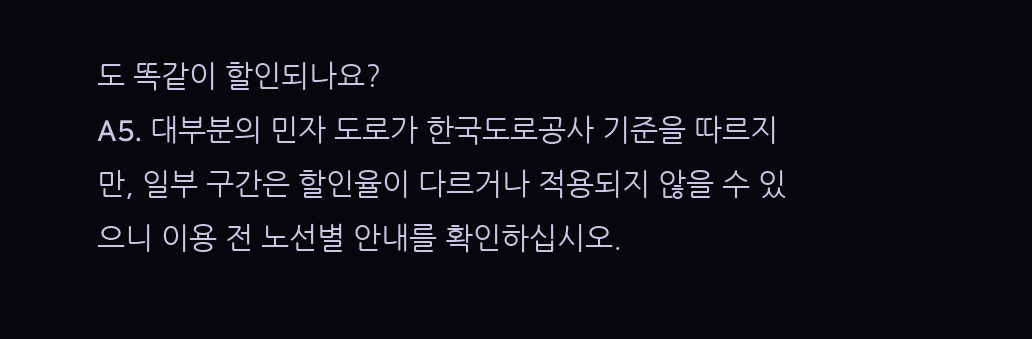도 똑같이 할인되나요?
A5. 대부분의 민자 도로가 한국도로공사 기준을 따르지만, 일부 구간은 할인율이 다르거나 적용되지 않을 수 있으니 이용 전 노선별 안내를 확인하십시오.